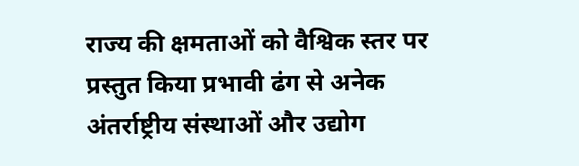राज्य की क्षमताओं को वैश्विक स्तर पर प्रस्तुत किया प्रभावी ढंग से अनेक अंतर्राष्ट्रीय संस्थाओं और उद्योग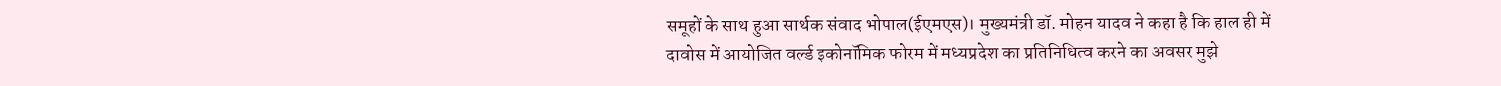समूहों के साथ हुआ सार्थक संवाद भोपाल(ईएमएस)। मुख्यमंत्री डॉ. मोहन यादव ने कहा है कि हाल ही में दावोस में आयोजित वर्ल्ड इकोनॉमिक फोरम में मध्यप्रदेश का प्रतिनिधित्व करने का अवसर मुझे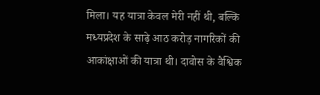मिला। यह यात्रा केवल मेरी नहीं थी, बल्कि मध्यप्रदेश के साढ़े आठ करोड़ नागरिकों की आकांक्षाओं की यात्रा थी। दावोस के वैश्विक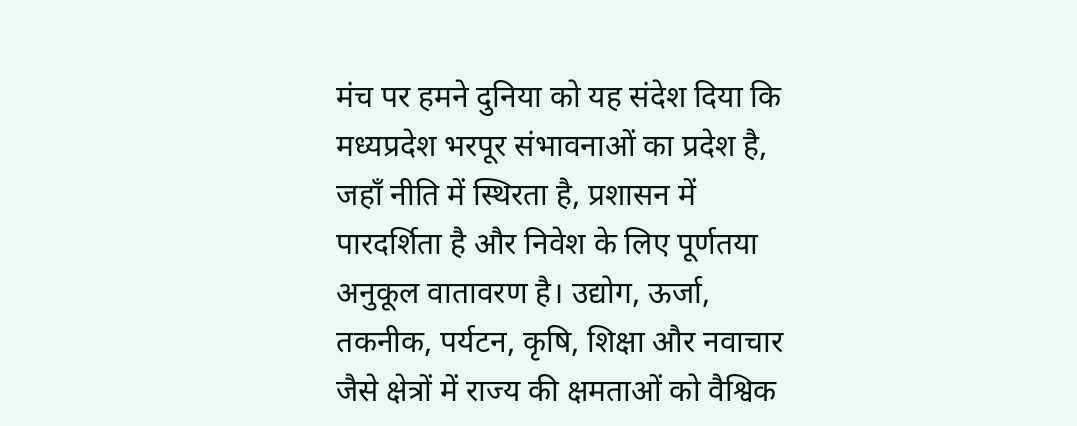मंच पर हमने दुनिया को यह संदेश दिया कि मध्यप्रदेश भरपूर संभावनाओं का प्रदेश है, जहाँ नीति में स्थिरता है, प्रशासन में पारदर्शिता है और निवेश के लिए पूर्णतया अनुकूल वातावरण है। उद्योग, ऊर्जा, तकनीक, पर्यटन, कृषि, शिक्षा और नवाचार जैसे क्षेत्रों में राज्य की क्षमताओं को वैश्विक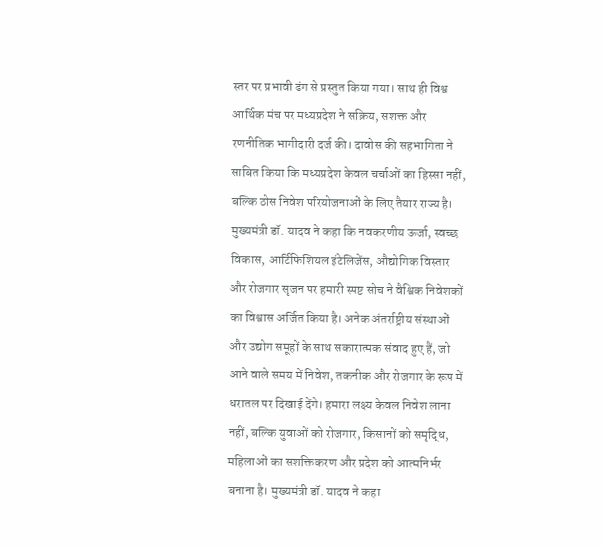स्तर पर प्रभावी ढंग से प्रस्तुत किया गया। साथ ही विश्व आर्थिक मंच पर मध्यप्रदेश ने सक्रिय, सशक्त और रणनीतिक भागीदारी दर्ज की। दावोस की सहभागिता ने साबित किया कि मध्यप्रदेश केवल चर्चाओं का हिस्सा नहीं, बल्कि ठोस निवेश परियोजनाओं के लिए तैयार राज्य है। मुख्यमंत्री डॉ. यादव ने कहा कि नवकरणीय ऊर्जा, स्वच्छ विकास, आर्टिफिशियल इंटेलिजेंस, औद्योगिक विस्तार और रोजगार सृजन पर हमारी स्पष्ट सोच ने वैश्विक निवेशकों का विश्वास अर्जित किया है। अनेक अंतर्राष्ट्रीय संस्थाओं और उद्योग समूहों के साथ सकारात्मक संवाद हुए हैं, जो आने वाले समय में निवेश, तकनीक और रोजगार के रूप में धरातल पर दिखाई देंगे। हमारा लक्ष्य केवल निवेश लाना नहीं, बल्कि युवाओं को रोजगार, किसानों को समृद्धि, महिलाओं का सशक्तिकरण और प्रदेश को आत्मनिर्भर बनाना है। मुख्यमंत्री डॉ. यादव ने कहा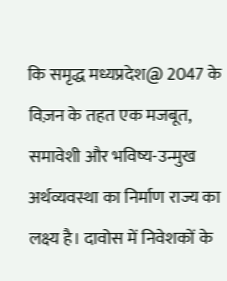कि समृद्ध मध्यप्रदेश@ 2047 के विज़न के तहत एक मजबूत, समावेशी और भविष्य-उन्मुख अर्थव्यवस्था का निर्माण राज्य का लक्ष्य है। दावोस में निवेशकों के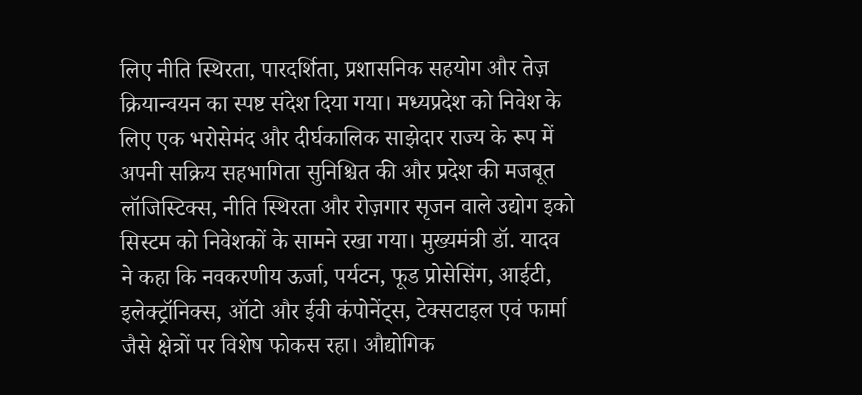लिए नीति स्थिरता, पारदर्शिता, प्रशासनिक सहयोग और तेज़ क्रियान्वयन का स्पष्ट संदेश दिया गया। मध्यप्रदेश को निवेश के लिए एक भरोसेमंद और दीर्घकालिक साझेदार राज्य के रूप में अपनी सक्रिय सहभागिता सुनिश्चित की और प्रदेश की मजबूत लॉजिस्टिक्स, नीति स्थिरता और रोज़गार सृजन वाले उद्योग इको सिस्टम को निवेशकों के सामने रखा गया। मुख्यमंत्री डॉ. यादव ने कहा कि नवकरणीय ऊर्जा, पर्यटन, फूड प्रोसेसिंग, आईटी, इलेक्ट्रॉनिक्स, ऑटो और ईवी कंपोनेंट्स, टेक्सटाइल एवं फार्मा जैसे क्षेत्रों पर विशेष फोकस रहा। औद्योगिक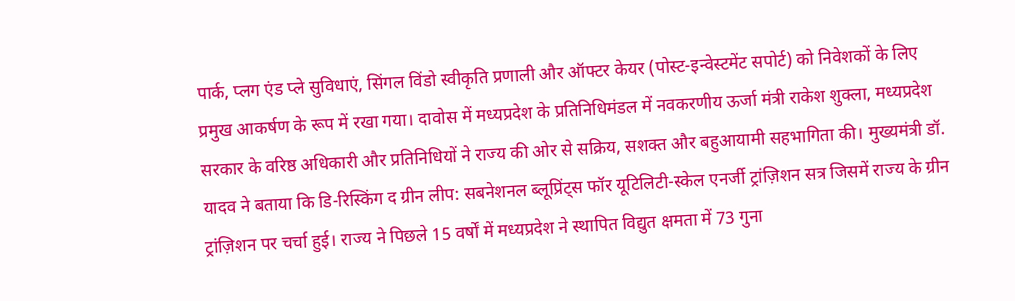पार्क, प्लग एंड प्ले सुविधाएं, सिंगल विंडो स्वीकृति प्रणाली और ऑफ्टर केयर (पोस्ट-इन्वेस्टमेंट सपोर्ट) को निवेशकों के लिए प्रमुख आकर्षण के रूप में रखा गया। दावोस में मध्यप्रदेश के प्रतिनिधिमंडल में नवकरणीय ऊर्जा मंत्री राकेश शुक्ला, मध्यप्रदेश सरकार के वरिष्ठ अधिकारी और प्रतिनिधियों ने राज्य की ओर से सक्रिय, सशक्त और बहुआयामी सहभागिता की। मुख्यमंत्री डॉ. यादव ने बताया कि डि-रिस्किंग द ग्रीन लीप: सबनेशनल ब्लूप्रिंट्स फॉर यूटिलिटी-स्केल एनर्जी ट्रांज़िशन सत्र जिसमें राज्य के ग्रीन ट्रांज़िशन पर चर्चा हुई। राज्य ने पिछले 15 वर्षों में मध्यप्रदेश ने स्थापित विद्युत क्षमता में 73 गुना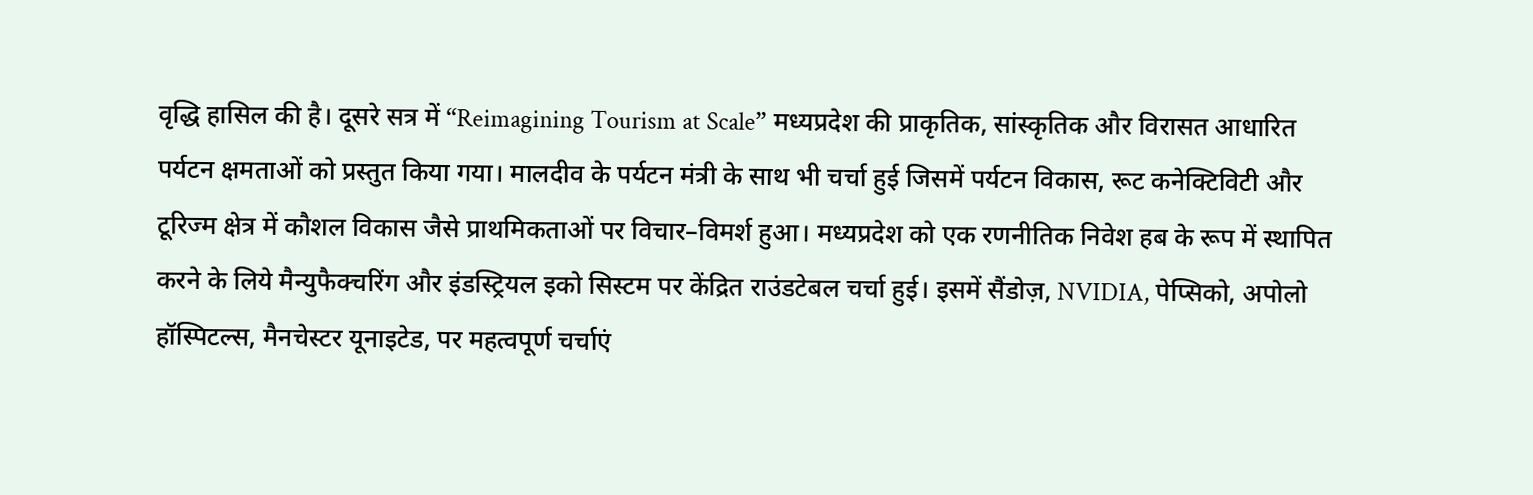वृद्धि हासिल की है। दूसरे सत्र में “Reimagining Tourism at Scale” मध्यप्रदेश की प्राकृतिक, सांस्कृतिक और विरासत आधारित पर्यटन क्षमताओं को प्रस्तुत किया गया। मालदीव के पर्यटन मंत्री के साथ भी चर्चा हुई जिसमें पर्यटन विकास, रूट कनेक्टिविटी और टूरिज्म क्षेत्र में कौशल विकास जैसे प्राथमिकताओं पर विचार–विमर्श हुआ। मध्यप्रदेश को एक रणनीतिक निवेश हब के रूप में स्थापित करने के लिये मैन्युफैक्चरिंग और इंडस्ट्रियल इको सिस्टम पर केंद्रित राउंडटेबल चर्चा हुई। इसमें सैंडोज़, NVIDIA, पेप्सिको, अपोलो हॉस्पिटल्स, मैनचेस्टर यूनाइटेड, पर महत्वपूर्ण चर्चाएं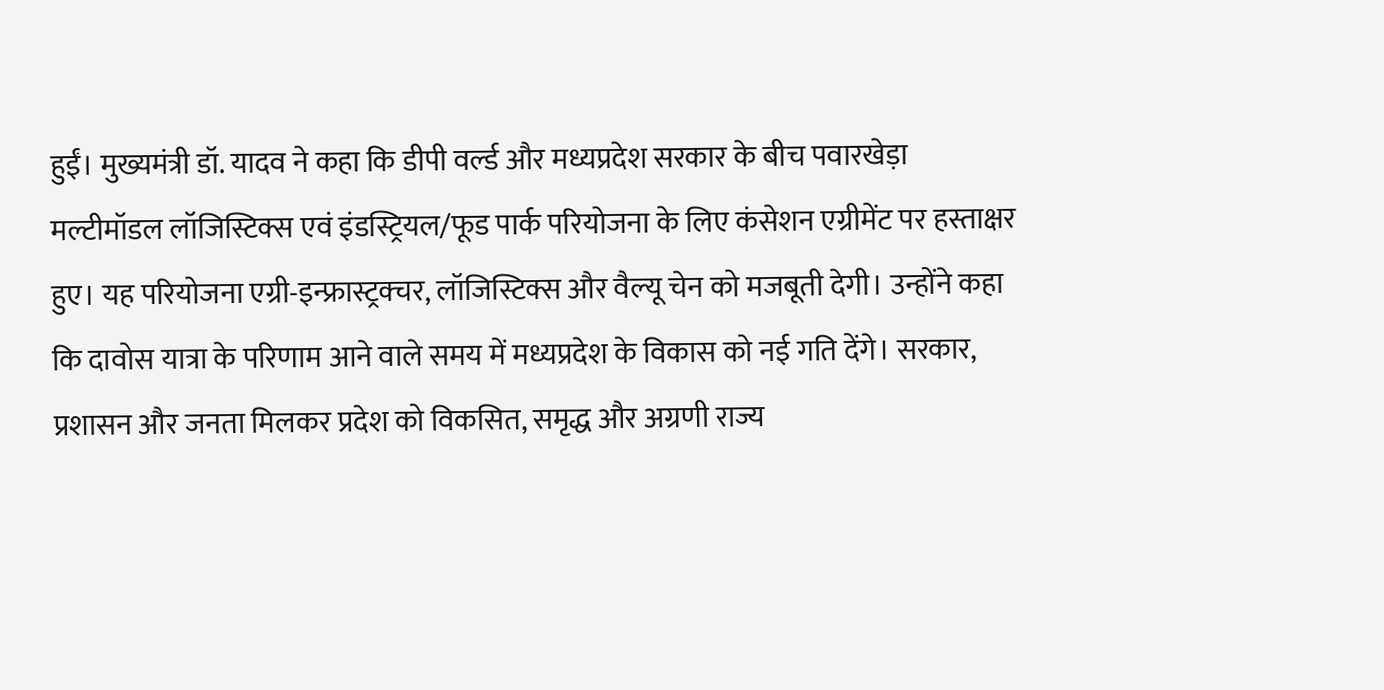हुईं। मुख्यमंत्री डॉ. यादव ने कहा कि डीपी वर्ल्ड और मध्यप्रदेश सरकार के बीच पवारखेड़ा मल्टीमॉडल लॉजिस्टिक्स एवं इंडस्ट्रियल/फूड पार्क परियोजना के लिए कंसेशन एग्रीमेंट पर हस्ताक्षर हुए। यह परियोजना एग्री-इन्फ्रास्ट्रक्चर, लॉजिस्टिक्स और वैल्यू चेन को मजबूती देगी। उन्होंने कहा कि दावोस यात्रा के परिणाम आने वाले समय में मध्यप्रदेश के विकास को नई गति देंगे। सरकार, प्रशासन और जनता मिलकर प्रदेश को विकसित, समृद्ध और अग्रणी राज्य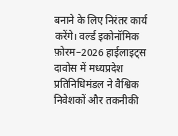बनाने के लिए निरंतर कार्य करेंगे। वर्ल्ड इकोनॉमिक फ़ोरम–2026 हाईलाइट्स दावोस में मध्यप्रदेश प्रतिनिधिमंडल ने वैश्विक निवेशकों और तकनीकी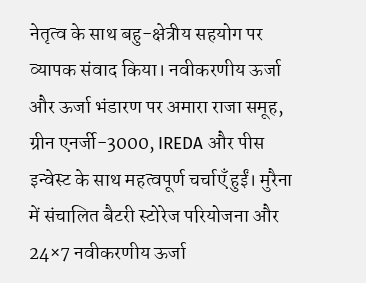नेतृत्व के साथ बहु-क्षेत्रीय सहयोग पर व्यापक संवाद किया। नवीकरणीय ऊर्जा और ऊर्जा भंडारण पर अमारा राजा समूह, ग्रीन एनर्जी-3000, IREDA और पीस इन्वेस्ट के साथ महत्वपूर्ण चर्चाएँ हुईं। मुरैना में संचालित बैटरी स्टोरेज परियोजना और 24×7 नवीकरणीय ऊर्जा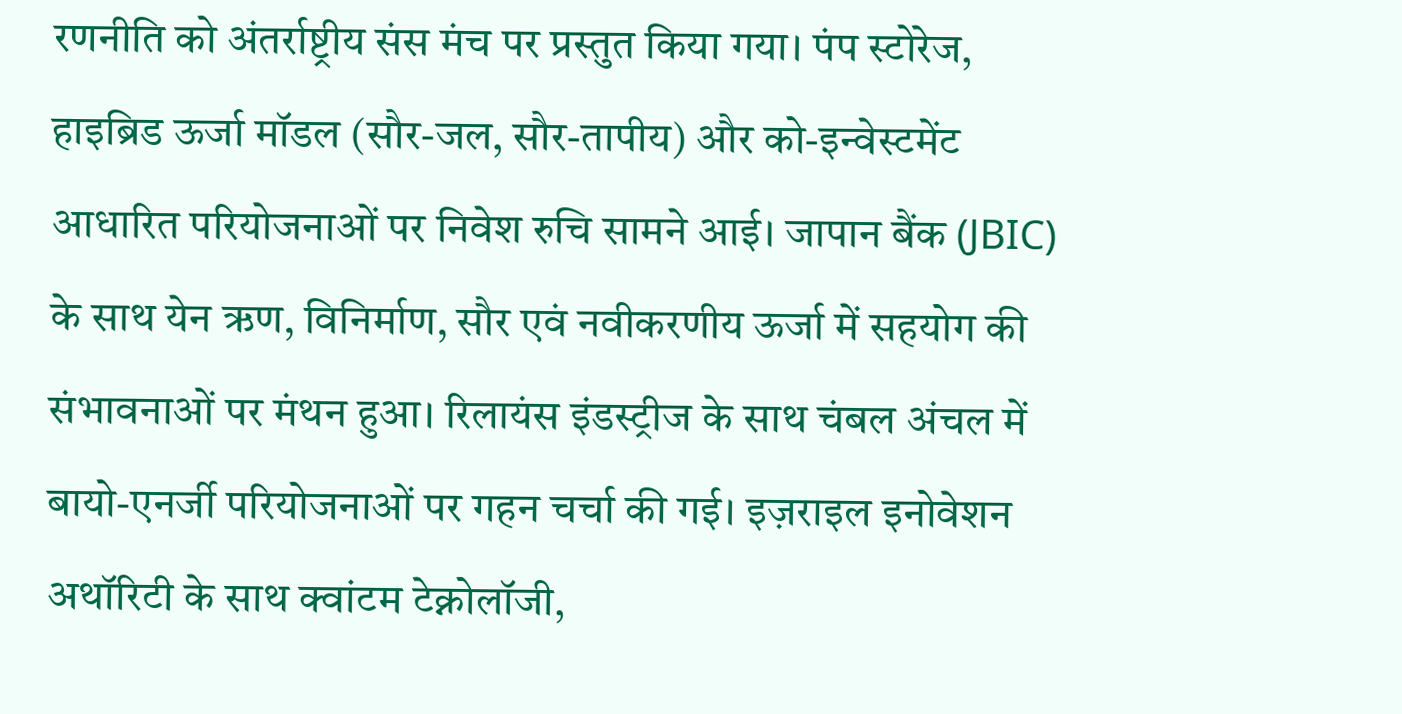रणनीति को अंतर्राष्ट्रीय संस मंच पर प्रस्तुत किया गया। पंप स्टोरेज, हाइब्रिड ऊर्जा मॉडल (सौर-जल, सौर-तापीय) और को-इन्वेस्टमेंट आधारित परियोजनाओं पर निवेश रुचि सामने आई। जापान बैंक (JBIC) के साथ येन ऋण, विनिर्माण, सौर एवं नवीकरणीय ऊर्जा में सहयोग की संभावनाओं पर मंथन हुआ। रिलायंस इंडस्ट्रीज के साथ चंबल अंचल में बायो-एनर्जी परियोजनाओं पर गहन चर्चा की गई। इज़राइल इनोवेशन अथॉरिटी के साथ क्वांटम टेक्नोलॉजी,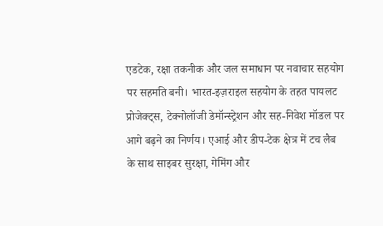एडटेक, रक्षा तकनीक और जल समाधान पर नवाचार सहयोग पर सहमति बनी। भारत-इज़राइल सहयोग के तहत पायलट प्रोजेक्ट्स, टेक्नोलॉजी डेमॉन्स्ट्रेशन और सह-निवेश मॉडल पर आगे बढ़ने का निर्णय। एआई और डीप-टेक क्षेत्र में टच लैब के साथ साइबर सुरक्षा, गेमिंग और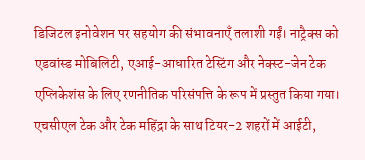डिजिटल इनोवेशन पर सहयोग की संभावनाएँ तलाशी गईं। नाट्रैक्स को एडवांस्ड मोबिलिटी, एआई-आधारित टेस्टिंग और नेक्स्ट-जेन टेक एप्लिकेशंस के लिए रणनीतिक परिसंपत्ति के रूप में प्रस्तुत किया गया। एचसीएल टेक और टेक महिंद्रा के साथ टियर-2 शहरों में आईटी,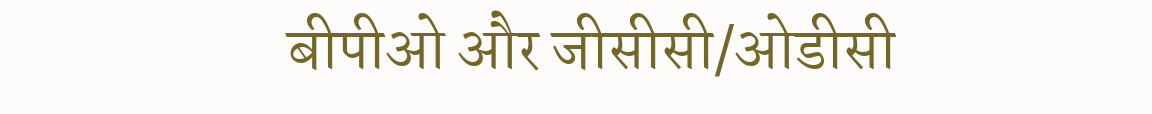बीपीओ और जीसीसी/ओडीसी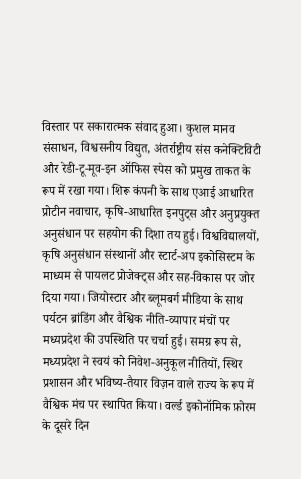विस्तार पर सकारात्मक संवाद हुआ। कुशल मानव संसाधन, विश्वसनीय विद्युत, अंतर्राष्ट्रीय संस कनेक्टिविटी और रेडी-टू-मूव-इन ऑफिस स्पेस को प्रमुख ताकत के रूप में रखा गया। शिरू कंपनी के साथ एआई आधारित प्रोटीन नवाचार, कृषि-आधारित इनपुट्स और अनुप्रयुक्त अनुसंधान पर सहयोग की दिशा तय हुई। विश्वविद्यालयों, कृषि अनुसंधान संस्थानों और स्टार्ट-अप इकोसिस्टम के माध्यम से पायलट प्रोजेक्ट्स और सह-विकास पर जोर दिया गया। जियोस्टार और ब्लूमबर्ग मीडिया के साथ पर्यटन ब्रांडिंग और वैश्विक नीति-व्यापार मंचों पर मध्यप्रदेश की उपस्थिति पर चर्चा हुई। समग्र रूप से, मध्यप्रदेश ने स्वयं को निवेश-अनुकूल नीतियों, स्थिर प्रशासन और भविष्य-तैयार विज़न वाले राज्य के रूप में वैश्विक मंच पर स्थापित किया। वर्ल्ड इकोनॉमिक फ़ोरम के दूसरे दिन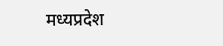मध्यप्रदेश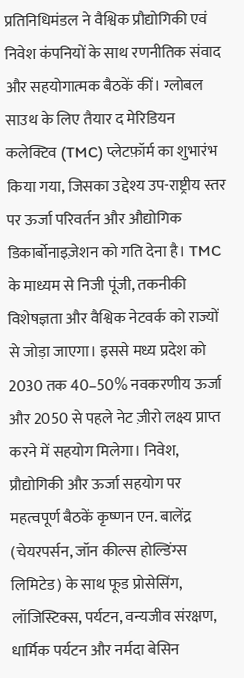प्रतिनिधिमंडल ने वैश्विक प्रौद्योगिकी एवं निवेश कंपनियों के साथ रणनीतिक संवाद और सहयोगात्मक बैठकें कीं। ग्लोबल साउथ के लिए तैयार द मेरिडियन कलेक्टिव (TMC) प्लेटफ़ॉर्म का शुभारंभ किया गया, जिसका उद्देश्य उप-राष्ट्रीय स्तर पर ऊर्जा परिवर्तन और औद्योगिक डिकार्बोनाइज़ेशन को गति देना है। TMC के माध्यम से निजी पूंजी, तकनीकी विशेषज्ञता और वैश्विक नेटवर्क को राज्यों से जोड़ा जाएगा। इससे मध्य प्रदेश को 2030 तक 40–50% नवकरणीय ऊर्जा और 2050 से पहले नेट ज़ीरो लक्ष्य प्राप्त करने में सहयोग मिलेगा। निवेश, प्रौद्योगिकी और ऊर्जा सहयोग पर महत्वपूर्ण बैठकें कृष्णन एन. बालेंद्र (चेयरपर्सन, जॉन कील्स होल्डिंग्स लिमिटेड) के साथ फूड प्रोसेसिंग, लॉजिस्टिक्स, पर्यटन, वन्यजीव संरक्षण, धार्मिक पर्यटन और नर्मदा बेसिन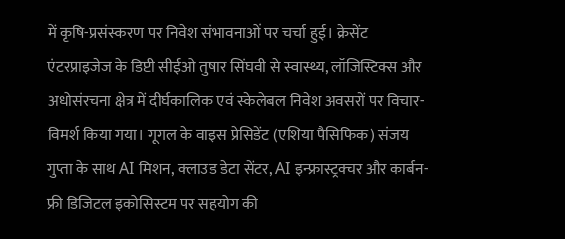में कृषि-प्रसंस्करण पर निवेश संभावनाओं पर चर्चा हुई। क्रेसेंट एंटरप्राइजेज के डिप्टी सीईओ तुषार सिंघवी से स्वास्थ्य, लॉजिस्टिक्स और अधोसंरचना क्षेत्र में दीर्घकालिक एवं स्केलेबल निवेश अवसरों पर विचार-विमर्श किया गया। गूगल के वाइस प्रेसिडेंट (एशिया पैसिफिक) संजय गुप्ता के साथ AI मिशन, क्लाउड डेटा सेंटर, AI इन्फ्रास्ट्रक्चर और कार्बन-फ्री डिजिटल इकोसिस्टम पर सहयोग की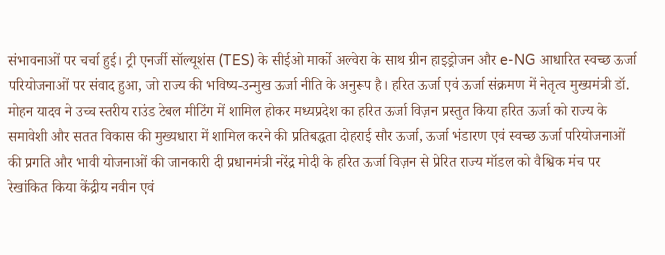संभावनाओं पर चर्चा हुई। ट्री एनर्जी सॉल्यूशंस (TES) के सीईओ मार्को अल्वेरा के साथ ग्रीन हाइड्रोजन और e-NG आधारित स्वच्छ ऊर्जा परियोजनाओं पर संवाद हुआ, जो राज्य की भविष्य-उन्मुख ऊर्जा नीति के अनुरूप है। हरित ऊर्जा एवं ऊर्जा संक्रमण में नेतृत्व मुख्यमंत्री डॉ. मोहन यादव ने उच्च स्तरीय राउंड टेबल मीटिंग में शामिल होकर मध्यप्रदेश का हरित ऊर्जा विज़न प्रस्तुत किया हरित ऊर्जा को राज्य के समावेशी और सतत विकास की मुख्यधारा में शामिल करने की प्रतिबद्धता दोहराई सौर ऊर्जा, ऊर्जा भंडारण एवं स्वच्छ ऊर्जा परियोजनाओं की प्रगति और भावी योजनाओं की जानकारी दी प्रधानमंत्री नरेंद्र मोदी के हरित ऊर्जा विज़न से प्रेरित राज्य मॉडल को वैश्विक मंच पर रेखांकित किया केंद्रीय नवीन एवं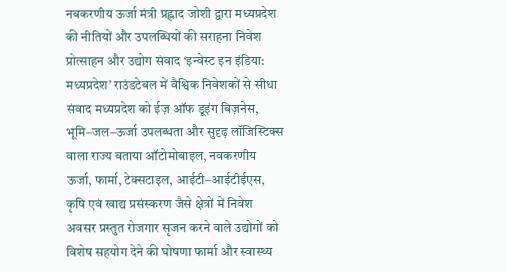नवकरणीय ऊर्जा मंत्री प्रह्लाद जोशी द्वारा मध्यप्रदेश की नीतियों और उपलब्धियों की सराहना निवेश प्रोत्साहन और उद्योग संवाद ‘इन्वेस्ट इन इंडिया: मध्यप्रदेश’ राउंडटेबल में वैश्विक निवेशकों से सीधा संवाद मध्यप्रदेश को ईज़ ऑफ डूइंग बिज़नेस, भूमि–जल–ऊर्जा उपलब्धता और सुदृढ़ लॉजिस्टिक्स वाला राज्य बताया ऑटोमोबाइल, नवकरणीय ऊर्जा, फार्मा, टेक्सटाइल, आईटी–आईटीईएस, कृषि एवं खाद्य प्रसंस्करण जैसे क्षेत्रों में निवेश अवसर प्रस्तुत रोजगार सृजन करने वाले उद्योगों को विशेष सहयोग देने की घोषणा फार्मा और स्वास्थ्य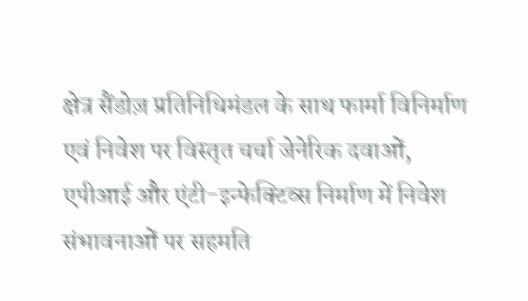क्षेत्र सैंडोज़ प्रतिनिधिमंडल के साथ फार्मा विनिर्माण एवं निवेश पर विस्तृत चर्चा जेनेरिक दवाओं, एपीआई और एंटी-इन्फेक्टिव्स निर्माण में निवेश संभावनाओं पर सहमति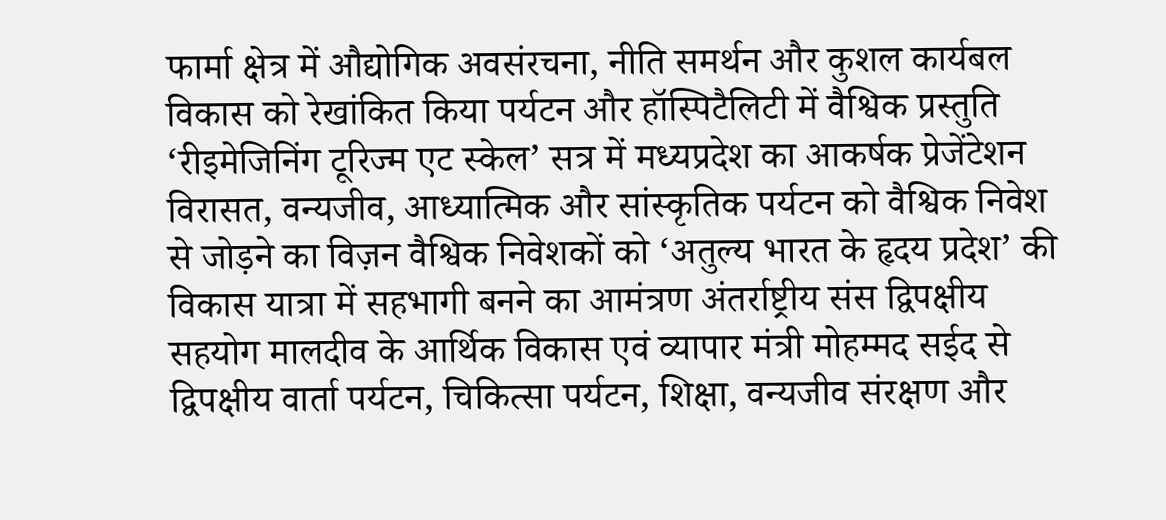फार्मा क्षेत्र में औद्योगिक अवसंरचना, नीति समर्थन और कुशल कार्यबल विकास को रेखांकित किया पर्यटन और हॉस्पिटैलिटी में वैश्विक प्रस्तुति ‘रीइमेजिनिंग टूरिज्म एट स्केल’ सत्र में मध्यप्रदेश का आकर्षक प्रेजेंटेशन विरासत, वन्यजीव, आध्यात्मिक और सांस्कृतिक पर्यटन को वैश्विक निवेश से जोड़ने का विज़न वैश्विक निवेशकों को ‘अतुल्य भारत के हृदय प्रदेश’ की विकास यात्रा में सहभागी बनने का आमंत्रण अंतर्राष्ट्रीय संस द्विपक्षीय सहयोग मालदीव के आर्थिक विकास एवं व्यापार मंत्री मोहम्मद सईद से द्विपक्षीय वार्ता पर्यटन, चिकित्सा पर्यटन, शिक्षा, वन्यजीव संरक्षण और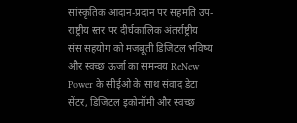सांस्कृतिक आदान-प्रदान पर सहमति उप-राष्ट्रीय स्तर पर दीर्घकालिक अंतर्राष्ट्रीय संस सहयोग को मजबूती डिजिटल भविष्य और स्वच्छ ऊर्जा का समन्वय ReNew Power के सीईओ के साथ संवाद डेटा सेंटर, डिजिटल इकोनॉमी और स्वच्छ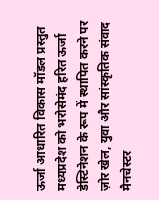ऊर्जा आधारित विकास मॉडल प्रस्तुत मध्यप्रदेश को भरोसेमंद हरित ऊर्जा डेस्टिनेशन के रूप में स्थापित करने पर ज़ोर खेल, युवा और सांस्कृतिक संवाद मैनचेस्टर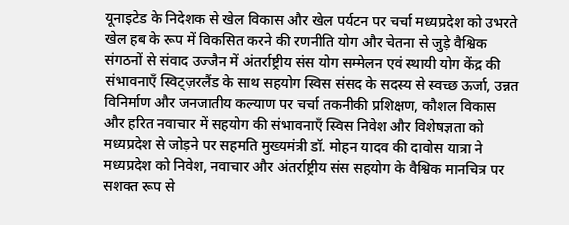यूनाइटेड के निदेशक से खेल विकास और खेल पर्यटन पर चर्चा मध्यप्रदेश को उभरते खेल हब के रूप में विकसित करने की रणनीति योग और चेतना से जुड़े वैश्विक संगठनों से संवाद उज्जैन में अंतर्राष्ट्रीय संस योग सम्मेलन एवं स्थायी योग केंद्र की संभावनाएँ स्विट्ज़रलैंड के साथ सहयोग स्विस संसद के सदस्य से स्वच्छ ऊर्जा, उन्नत विनिर्माण और जनजातीय कल्याण पर चर्चा तकनीकी प्रशिक्षण, कौशल विकास और हरित नवाचार में सहयोग की संभावनाएँ स्विस निवेश और विशेषज्ञता को मध्यप्रदेश से जोड़ने पर सहमति मुख्यमंत्री डॉ. मोहन यादव की दावोस यात्रा ने मध्यप्रदेश को निवेश, नवाचार और अंतर्राष्ट्रीय संस सहयोग के वैश्विक मानचित्र पर सशक्त रूप से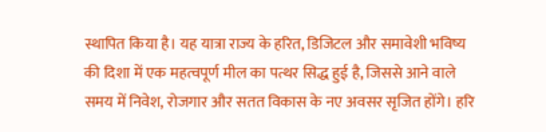स्थापित किया है। यह यात्रा राज्य के हरित, डिजिटल और समावेशी भविष्य की दिशा में एक महत्वपूर्ण मील का पत्थर सिद्ध हुई है, जिससे आने वाले समय में निवेश, रोजगार और सतत विकास के नए अवसर सृजित होंगे। हरि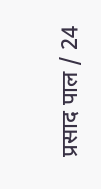प्रसाद पाल / 24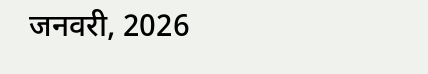जनवरी, 2026